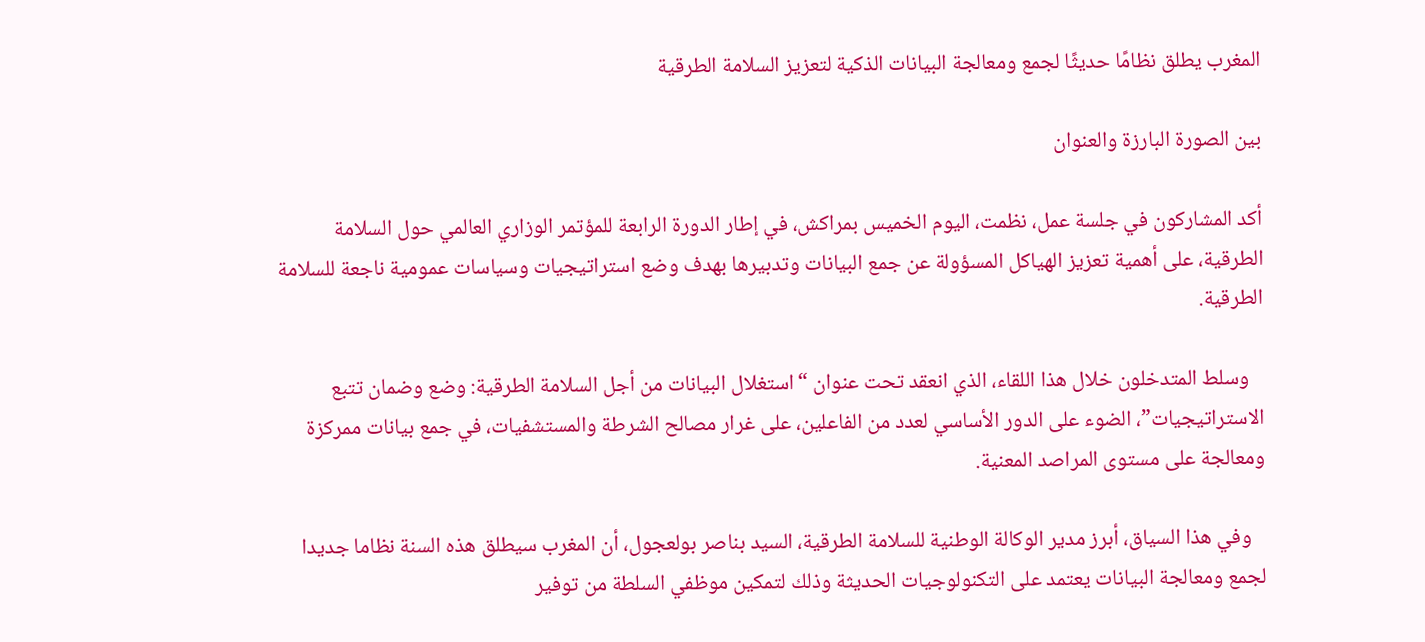المغرب يطلق نظامًا حديثًا لجمع ومعالجة البيانات الذكية لتعزيز السلامة الطرقية

بين الصورة البارزة والعنوان

أكد المشاركون في جلسة عمل، نظمت، اليوم الخميس بمراكش، في إطار الدورة الرابعة للمؤتمر الوزاري العالمي حول السلامة الطرقية، على أهمية تعزيز الهياكل المسؤولة عن جمع البيانات وتدبيرها بهدف وضع استراتيجيات وسياسات عمومية ناجعة للسلامة الطرقية.

   وسلط المتدخلون خلال هذا اللقاء، الذي انعقد تحت عنوان “استغلال البيانات من أجل السلامة الطرقية: وضع وضمان تتبع الاستراتيجيات”، الضوء على الدور الأساسي لعدد من الفاعلين، على غرار مصالح الشرطة والمستشفيات، في جمع بيانات ممركزة ومعالجة على مستوى المراصد المعنية.

   وفي هذا السياق، أبرز مدير الوكالة الوطنية للسلامة الطرقية، السيد بناصر بولعجول، أن المغرب سيطلق هذه السنة نظاما جديدا لجمع ومعالجة البيانات يعتمد على التكنولوجيات الحديثة وذلك لتمكين موظفي السلطة من توفير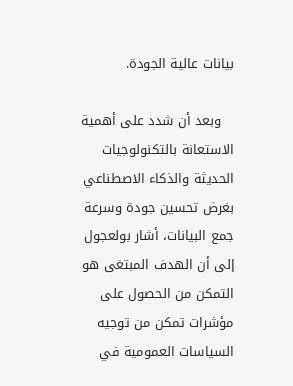بيانات عالية الجودة.

   وبعد أن شدد على أهمية الاستعانة بالتكنولوجيات الحديثة والذكاء الاصطناعي بغرض تحسين جودة وسرعة جمع البيانات، أشار بولعجول إلى أن الهدف المبتغى هو التمكن من الحصول على مؤشرات تمكن من توجيه السياسات العمومية في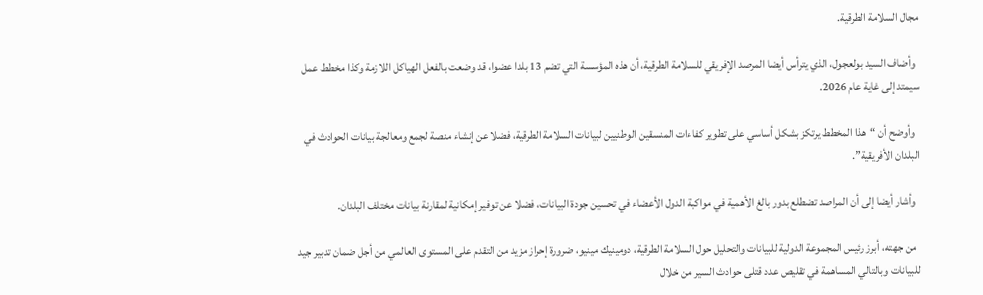مجال السلامة الطرقية.

  وأضاف السيد بولعجول، الذي يترأس أيضا المرصد الإفريقي للسلامة الطرقية، أن هذه المؤسسة التي تضم 13 بلدا عضوا، قد وضعت بالفعل الهياكل اللازمة وكذا مخطط عمل سيمتد إلى غاية عام 2026.

  وأوضح أن “هذا المخطط يرتكز بشكل أساسي على تطوير كفاءات المنسقين الوطنيين لبيانات السلامة الطرقية، فضلا عن إنشاء منصة لجمع ومعالجة بيانات الحوادث في البلدان الأفريقية”.

  وأشار أيضا إلى أن المراصد تضطلع بدور بالغ الأهمية في مواكبة الدول الأعضاء في تحسين جودة البيانات، فضلا عن توفير إمكانية لمقارنة بيانات مختلف البلدان.

  من جهته، أبرز رئيس المجموعة الدولية للبيانات والتحليل حول السلامة الطرقية، دومينيك مينيو، ضرورة إحراز مزيد من التقدم على المستوى العالمي من أجل ضمان تدبير جيد للبيانات وبالتالي المساهمة في تقليص عدد قتلى حوادث السير من خلال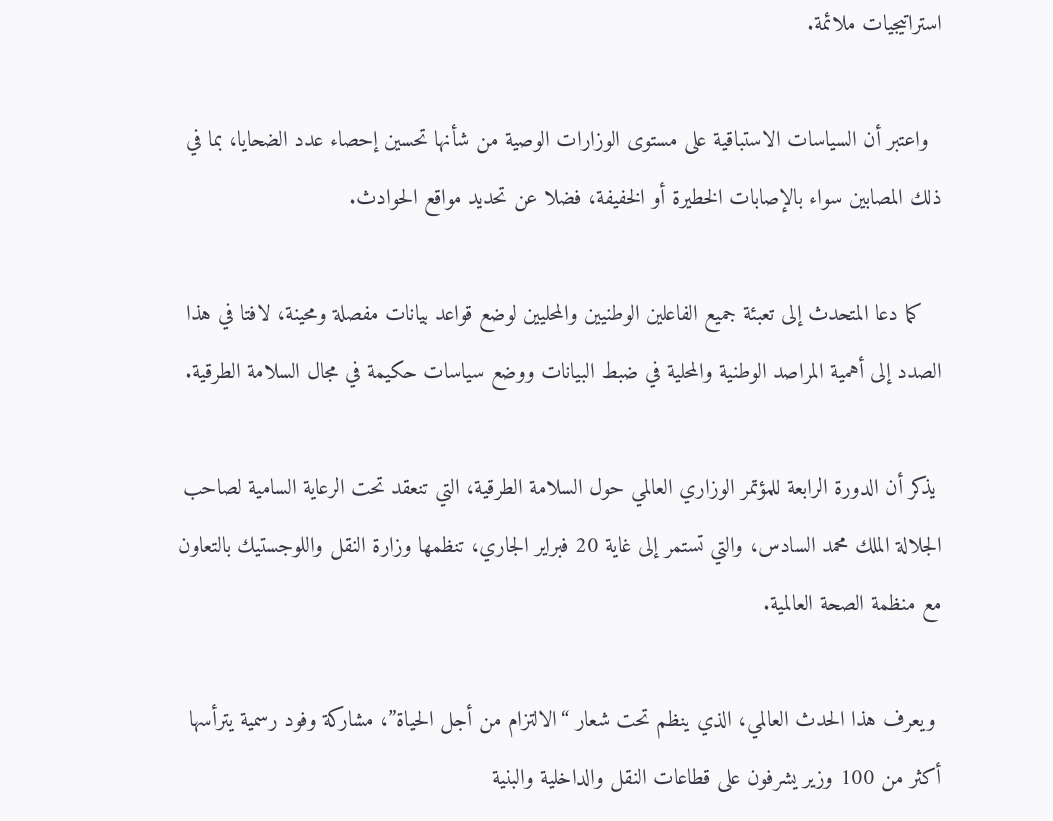استراتيجيات ملائمة.

  واعتبر أن السياسات الاستباقية على مستوى الوزارات الوصية من شأنها تحسين إحصاء عدد الضحايا، بما في ذلك المصابين سواء بالإصابات الخطيرة أو الخفيفة، فضلا عن تحديد مواقع الحوادث.

   كما دعا المتحدث إلى تعبئة جميع الفاعلين الوطنيين والمحليين لوضع قواعد بيانات مفصلة ومحينة، لافتا في هذا الصدد إلى أهمية المراصد الوطنية والمحلية في ضبط البيانات ووضع سياسات حكيمة في مجال السلامة الطرقية.

 يذكر أن الدورة الرابعة للمؤتمر الوزاري العالمي حول السلامة الطرقية، التي تنعقد تحت الرعاية السامية لصاحب الجلالة الملك محمد السادس، والتي تستمر إلى غاية 20 فبراير الجاري، تنظمها وزارة النقل واللوجستيك بالتعاون مع منظمة الصحة العالمية.

 ويعرف هذا الحدث العالمي، الذي ينظم تحت شعار “الالتزام من أجل الحياة”، مشاركة وفود رسمية يترأسها أكثر من 100 وزير يشرفون على قطاعات النقل والداخلية والبنية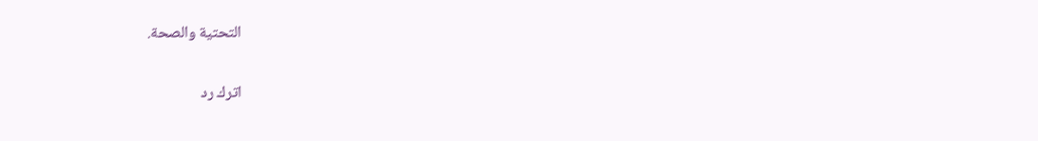التحتية والصحة.

اترك رد